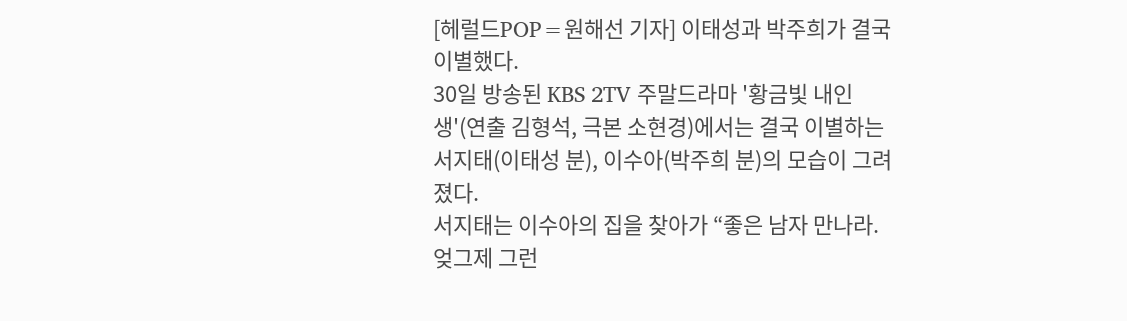[헤럴드POP=원해선 기자] 이태성과 박주희가 결국 이별했다.
30일 방송된 KBS 2TV 주말드라마 '황금빛 내인생'(연출 김형석, 극본 소현경)에서는 결국 이별하는 서지태(이태성 분), 이수아(박주희 분)의 모습이 그려졌다.
서지태는 이수아의 집을 찾아가 “좋은 남자 만나라. 엊그제 그런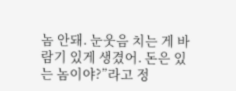놈 안돼. 눈웃음 치는 게 바람기 있게 생겼어. 돈은 있는 놈이야?”라고 정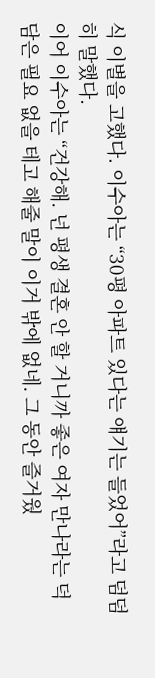식 이별을 고했다. 이수아는 “30평 아파트 있다는 얘기는 들었어”라고 덤덤히 말했다.
이어 이수아는 “건강해. 넌 평생 결혼 안 할 거니까 좋은 여자 만나라는 덕담은 필요 없을 테고 해줄 말이 이거 밖에 없네. 그 동안 즐거웠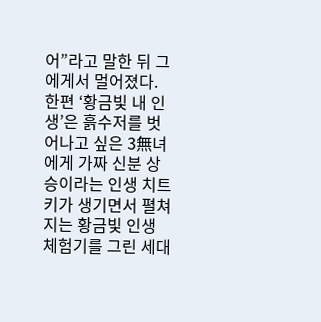어”라고 말한 뒤 그에게서 멀어졌다.
한편 ‘황금빛 내 인생’은 흙수저를 벗어나고 싶은 3無녀에게 가짜 신분 상승이라는 인생 치트키가 생기면서 펼쳐지는 황금빛 인생 체험기를 그린 세대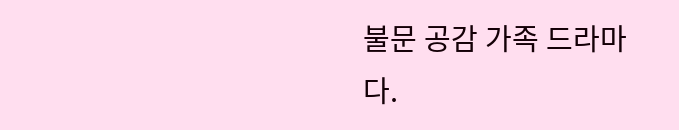불문 공감 가족 드라마다.